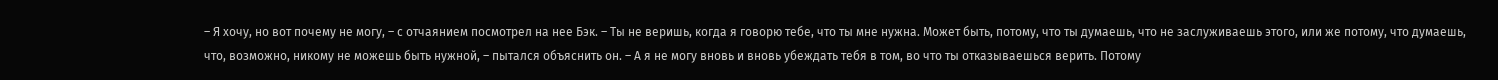– Я хочу, но вот почему не могу, – с отчаянием посмотрел на нее Бэк. – Ты не веришь, когда я говорю тебе, что ты мне нужна. Может быть, потому, что ты думаешь, что не заслуживаешь этого, или же потому, что думаешь, что, возможно, никому не можешь быть нужной, – пытался объяснить он. – А я не могу вновь и вновь убеждать тебя в том, во что ты отказываешься верить. Потому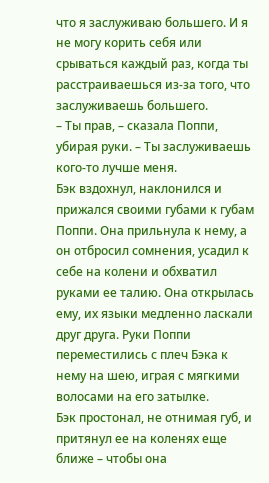что я заслуживаю большего. И я не могу корить себя или срываться каждый раз, когда ты расстраиваешься из-за того, что заслуживаешь большего.
– Ты прав, – сказала Поппи, убирая руки. – Ты заслуживаешь кого-то лучше меня.
Бэк вздохнул, наклонился и прижался своими губами к губам Поппи. Она прильнула к нему, а он отбросил сомнения, усадил к себе на колени и обхватил руками ее талию. Она открылась ему, их языки медленно ласкали друг друга. Руки Поппи переместились с плеч Бэка к нему на шею, играя с мягкими волосами на его затылке.
Бэк простонал, не отнимая губ, и притянул ее на коленях еще ближе – чтобы она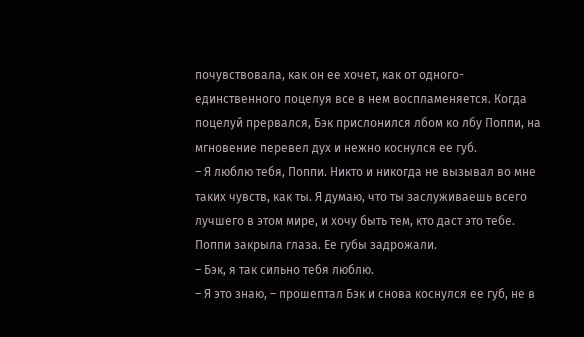почувствовала, как он ее хочет, как от одного-единственного поцелуя все в нем воспламеняется. Когда поцелуй прервался, Бэк прислонился лбом ко лбу Поппи, на мгновение перевел дух и нежно коснулся ее губ.
– Я люблю тебя, Поппи. Никто и никогда не вызывал во мне таких чувств, как ты. Я думаю, что ты заслуживаешь всего лучшего в этом мире, и хочу быть тем, кто даст это тебе.
Поппи закрыла глаза. Ее губы задрожали.
– Бэк, я так сильно тебя люблю.
– Я это знаю, – прошептал Бэк и снова коснулся ее губ, не в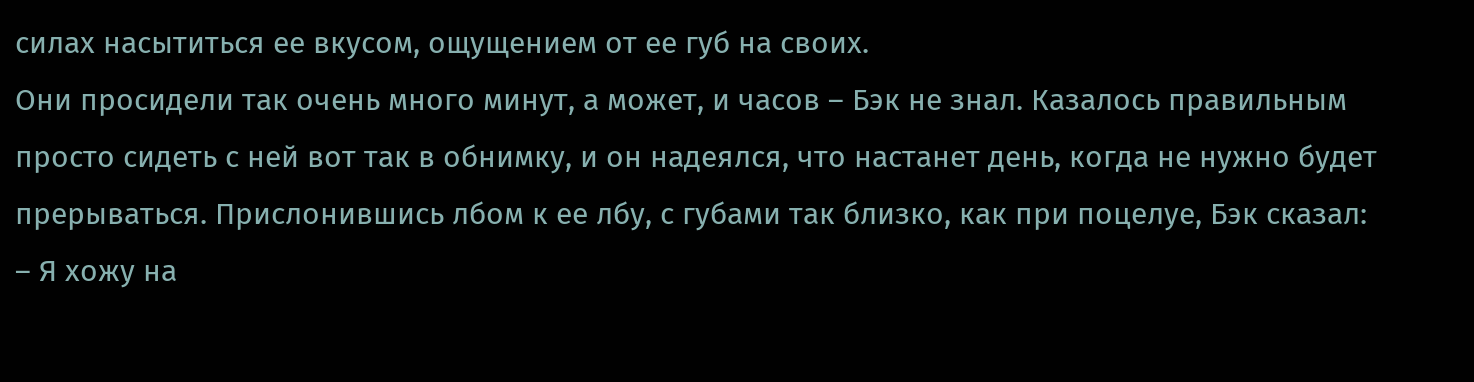силах насытиться ее вкусом, ощущением от ее губ на своих.
Они просидели так очень много минут, а может, и часов – Бэк не знал. Казалось правильным просто сидеть с ней вот так в обнимку, и он надеялся, что настанет день, когда не нужно будет прерываться. Прислонившись лбом к ее лбу, с губами так близко, как при поцелуе, Бэк сказал:
– Я хожу на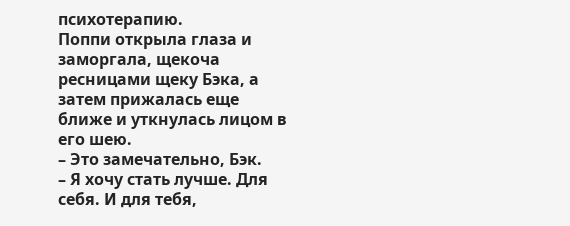психотерапию.
Поппи открыла глаза и заморгала, щекоча ресницами щеку Бэка, а затем прижалась еще ближе и уткнулась лицом в его шею.
– Это замечательно, Бэк.
– Я хочу стать лучше. Для себя. И для тебя,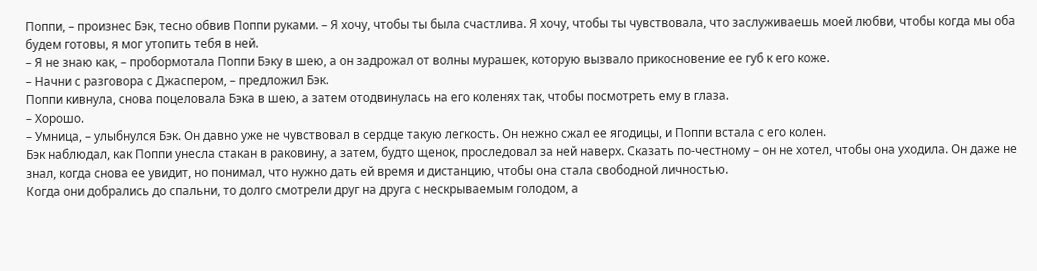Поппи, – произнес Бэк, тесно обвив Поппи руками. – Я хочу, чтобы ты была счастлива. Я хочу, чтобы ты чувствовала, что заслуживаешь моей любви, чтобы когда мы оба будем готовы, я мог утопить тебя в ней.
– Я не знаю как, – пробормотала Поппи Бэку в шею, а он задрожал от волны мурашек, которую вызвало прикосновение ее губ к его коже.
– Начни с разговора с Джаспером, – предложил Бэк.
Поппи кивнула, снова поцеловала Бэка в шею, а затем отодвинулась на его коленях так, чтобы посмотреть ему в глаза.
– Хорошо.
– Умница, – улыбнулся Бэк. Он давно уже не чувствовал в сердце такую легкость. Он нежно сжал ее ягодицы, и Поппи встала с его колен.
Бэк наблюдал, как Поппи унесла стакан в раковину, а затем, будто щенок, проследовал за ней наверх. Сказать по-честному – он не хотел, чтобы она уходила. Он даже не знал, когда снова ее увидит, но понимал, что нужно дать ей время и дистанцию, чтобы она стала свободной личностью.
Когда они добрались до спальни, то долго смотрели друг на друга с нескрываемым голодом, а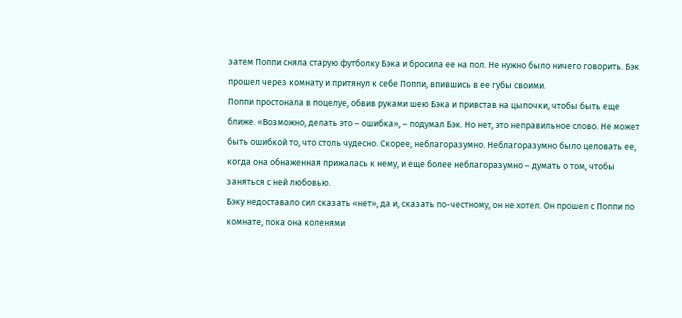затем Поппи сняла старую футболку Бэка и бросила ее на пол. Не нужно было ничего говорить. Бэк прошел через комнату и притянул к себе Поппи, впившись в ее губы своими.
Поппи простонала в поцелуе, обвив руками шею Бэка и привстав на цыпочки, чтобы быть еще ближе. «Возможно, делать это – ошибка», – подумал Бэк. Но нет, это неправильное слово. Не может быть ошибкой то, что столь чудесно. Скорее, неблагоразумно. Неблагоразумно было целовать ее, когда она обнаженная прижалась к нему, и еще более неблагоразумно – думать о том, чтобы заняться с ней любовью.
Бэку недоставало сил сказать «нет», да и, сказать по-честному, он не хотел. Он прошел с Поппи по комнате, пока она коленями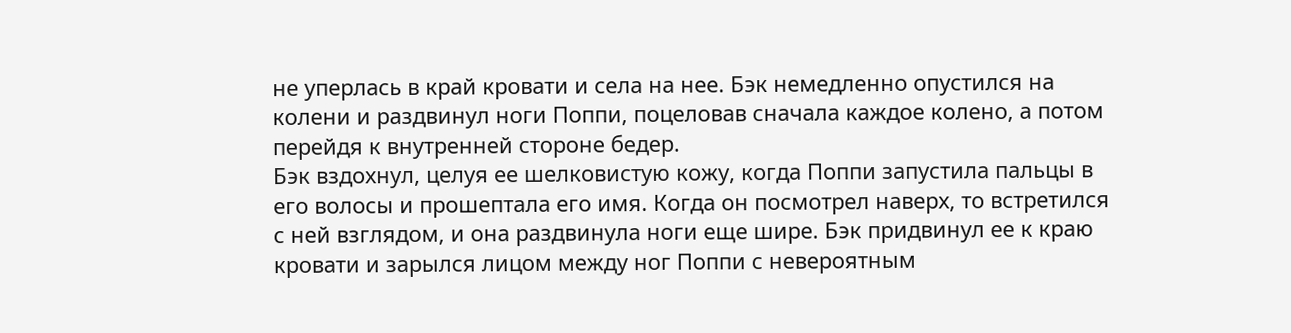не уперлась в край кровати и села на нее. Бэк немедленно опустился на колени и раздвинул ноги Поппи, поцеловав сначала каждое колено, а потом перейдя к внутренней стороне бедер.
Бэк вздохнул, целуя ее шелковистую кожу, когда Поппи запустила пальцы в его волосы и прошептала его имя. Когда он посмотрел наверх, то встретился с ней взглядом, и она раздвинула ноги еще шире. Бэк придвинул ее к краю кровати и зарылся лицом между ног Поппи с невероятным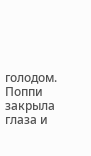голодом.
Поппи закрыла глаза и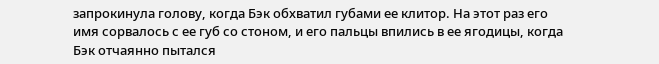запрокинула голову, когда Бэк обхватил губами ее клитор. На этот раз его имя сорвалось с ее губ со стоном, и его пальцы впились в ее ягодицы, когда Бэк отчаянно пытался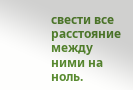свести все расстояние между ними на ноль.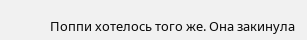Поппи хотелось того же. Она закинула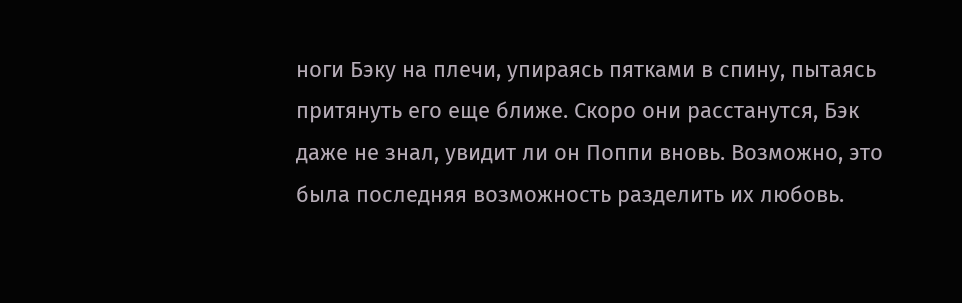ноги Бэку на плечи, упираясь пятками в спину, пытаясь притянуть его еще ближе. Скоро они расстанутся, Бэк даже не знал, увидит ли он Поппи вновь. Возможно, это была последняя возможность разделить их любовь.